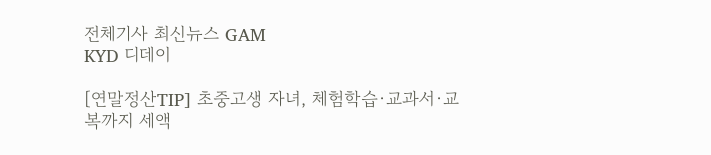전체기사 최신뉴스 GAM
KYD 디데이

[연말정산TIP] 초중고생 자녀, 체험학습·교과서·교복까지 세액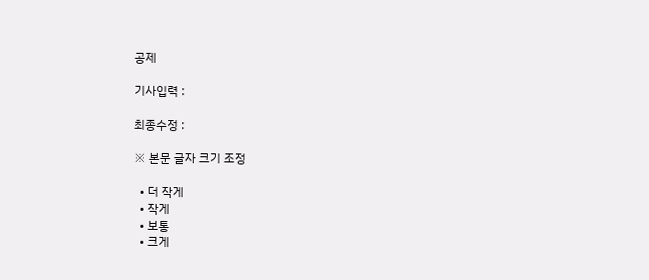공제

기사입력 :

최종수정 :

※ 본문 글자 크기 조정

  • 더 작게
  • 작게
  • 보통
  • 크게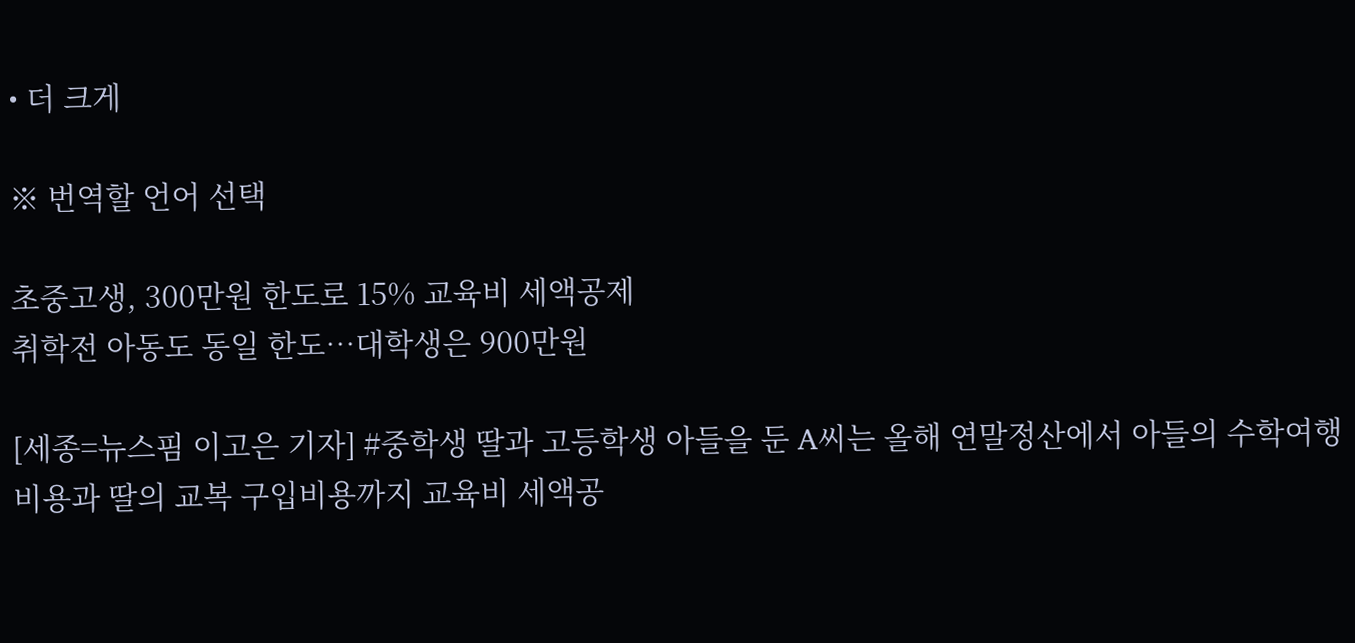• 더 크게

※ 번역할 언어 선택

초중고생, 300만원 한도로 15% 교육비 세액공제
취학전 아동도 동일 한도…대학생은 900만원

[세종=뉴스핌 이고은 기자] #중학생 딸과 고등학생 아들을 둔 A씨는 올해 연말정산에서 아들의 수학여행 비용과 딸의 교복 구입비용까지 교육비 세액공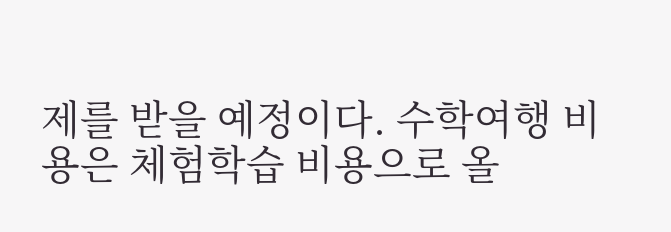제를 받을 예정이다. 수학여행 비용은 체험학습 비용으로 올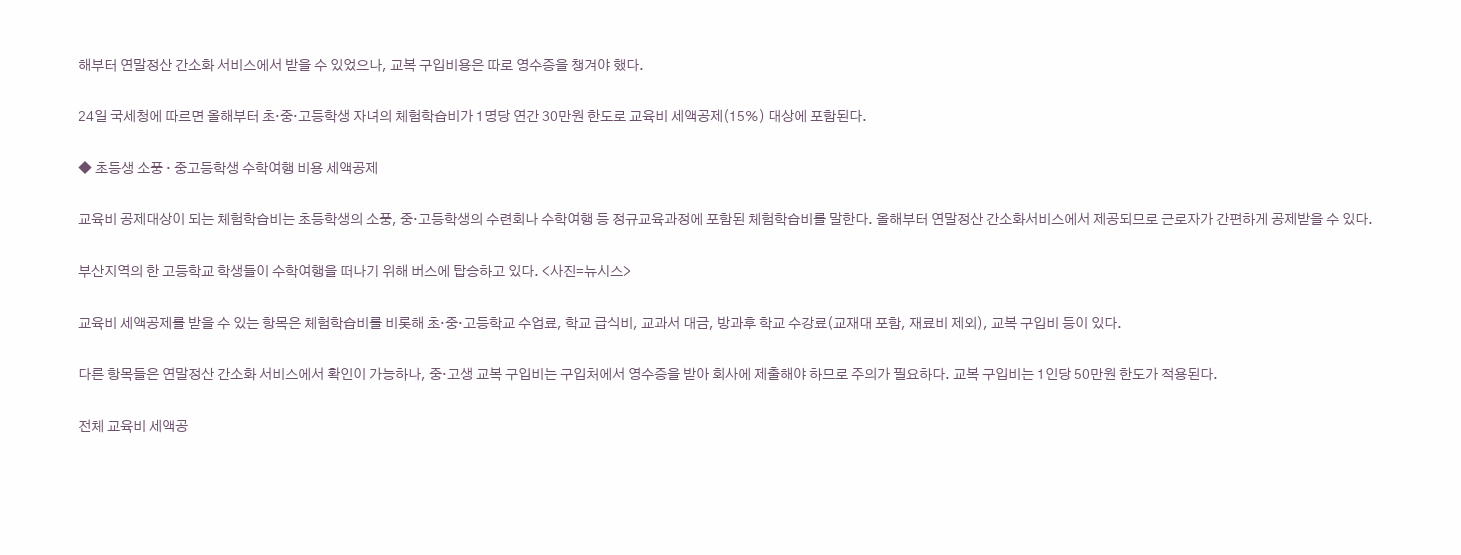해부터 연말정산 간소화 서비스에서 받을 수 있었으나, 교복 구입비용은 따로 영수증을 챙겨야 했다.

24일 국세청에 따르면 올해부터 초·중·고등학생 자녀의 체험학습비가 1명당 연간 30만원 한도로 교육비 세액공제(15%) 대상에 포함된다.

◆ 초등생 소풍 · 중고등학생 수학여행 비용 세액공제

교육비 공제대상이 되는 체험학습비는 초등학생의 소풍, 중·고등학생의 수련회나 수학여행 등 정규교육과정에 포함된 체험학습비를 말한다. 올해부터 연말정산 간소화서비스에서 제공되므로 근로자가 간편하게 공제받을 수 있다.

부산지역의 한 고등학교 학생들이 수학여행을 떠나기 위해 버스에 탑승하고 있다. <사진=뉴시스>

교육비 세액공제를 받을 수 있는 항목은 체험학습비를 비롯해 초·중·고등학교 수업료, 학교 급식비, 교과서 대금, 방과후 학교 수강료(교재대 포함, 재료비 제외), 교복 구입비 등이 있다.

다른 항목들은 연말정산 간소화 서비스에서 확인이 가능하나, 중·고생 교복 구입비는 구입처에서 영수증을 받아 회사에 제출해야 하므로 주의가 필요하다. 교복 구입비는 1인당 50만원 한도가 적용된다.

전체 교육비 세액공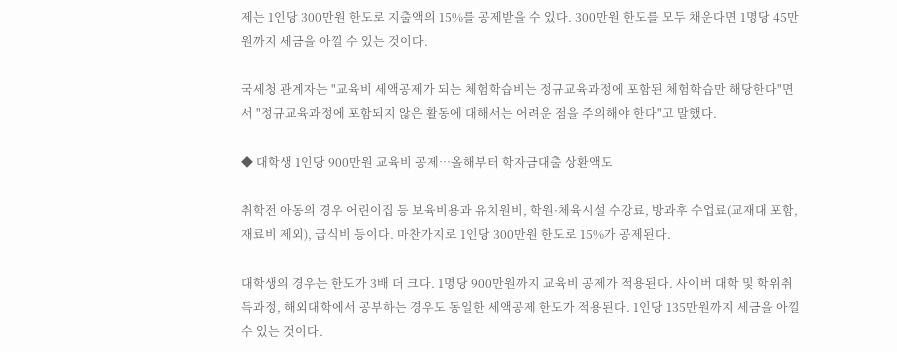제는 1인당 300만원 한도로 지출액의 15%를 공제받을 수 있다. 300만원 한도를 모두 채운다면 1명당 45만원까지 세금을 아낄 수 있는 것이다.

국세청 관계자는 "교육비 세액공제가 되는 체험학습비는 정규교육과정에 포함된 체험학습만 해당한다"면서 "정규교육과정에 포함되지 않은 활동에 대해서는 어려운 점을 주의해야 한다"고 말했다.

◆ 대학생 1인당 900만원 교육비 공제…올해부터 학자금대출 상환액도

취학전 아동의 경우 어린이집 등 보육비용과 유치원비, 학원·체육시설 수강료, 방과후 수업료(교재대 포함, 재료비 제외), 급식비 등이다. 마찬가지로 1인당 300만원 한도로 15%가 공제된다.

대학생의 경우는 한도가 3배 더 크다. 1명당 900만원까지 교육비 공제가 적용된다. 사이버 대학 및 학위취득과정, 해외대학에서 공부하는 경우도 동일한 세액공제 한도가 적용된다. 1인당 135만원까지 세금을 아낄 수 있는 것이다.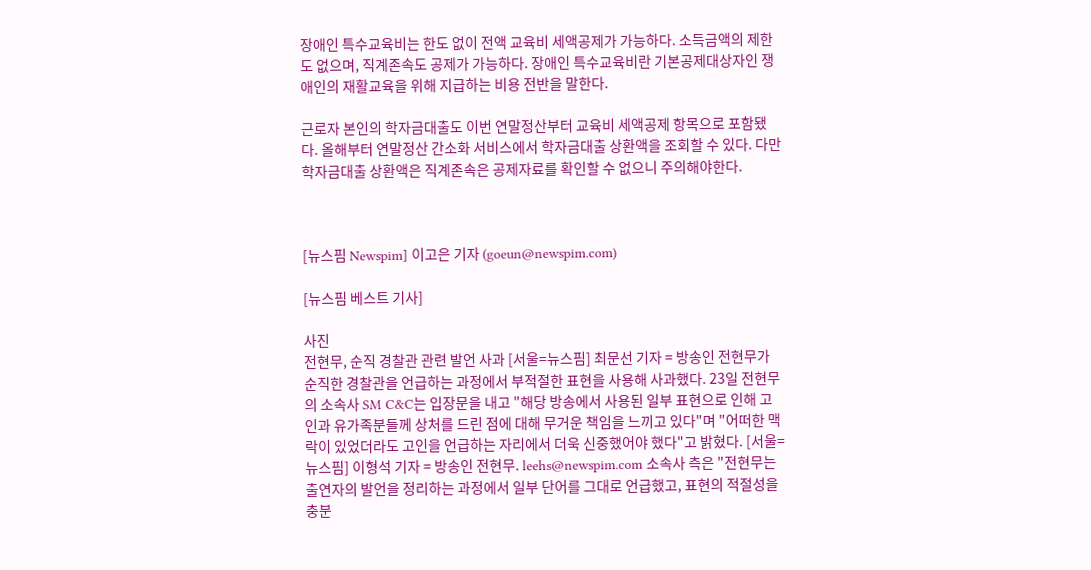장애인 특수교육비는 한도 없이 전액 교육비 세액공제가 가능하다. 소득금액의 제한도 없으며, 직계존속도 공제가 가능하다. 장애인 특수교육비란 기본공제대상자인 쟁애인의 재활교육을 위해 지급하는 비용 전반을 말한다.

근로자 본인의 학자금대출도 이번 연말정산부터 교육비 세액공제 항목으로 포함됐다. 올해부터 연말정산 간소화 서비스에서 학자금대출 상환액을 조회할 수 있다. 다만 학자금대출 상환액은 직계존속은 공제자료를 확인할 수 없으니 주의해야한다.



[뉴스핌 Newspim] 이고은 기자 (goeun@newspim.com)

[뉴스핌 베스트 기사]

사진
전현무, 순직 경찰관 관련 발언 사과 [서울=뉴스핌] 최문선 기자 = 방송인 전현무가 순직한 경찰관을 언급하는 과정에서 부적절한 표현을 사용해 사과했다. 23일 전현무의 소속사 SM C&C는 입장문을 내고 "해당 방송에서 사용된 일부 표현으로 인해 고인과 유가족분들께 상처를 드린 점에 대해 무거운 책임을 느끼고 있다"며 "어떠한 맥락이 있었더라도 고인을 언급하는 자리에서 더욱 신중했어야 했다"고 밝혔다. [서울=뉴스핌] 이형석 기자 = 방송인 전현무. leehs@newspim.com 소속사 측은 "전현무는 출연자의 발언을 정리하는 과정에서 일부 단어를 그대로 언급했고, 표현의 적절성을 충분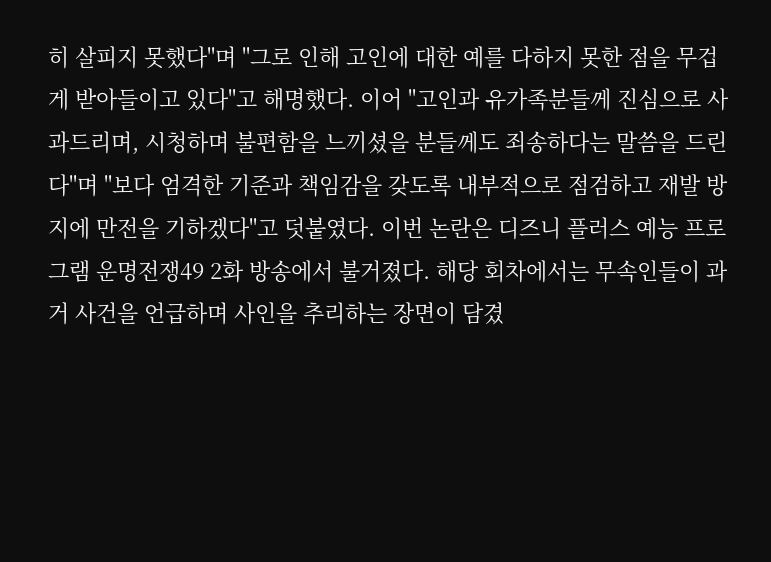히 살피지 못했다"며 "그로 인해 고인에 대한 예를 다하지 못한 점을 무겁게 받아들이고 있다"고 해명했다. 이어 "고인과 유가족분들께 진심으로 사과드리며, 시청하며 불편함을 느끼셨을 분들께도 죄송하다는 말씀을 드린다"며 "보다 엄격한 기준과 책임감을 갖도록 내부적으로 점검하고 재발 방지에 만전을 기하겠다"고 덧붙였다. 이번 논란은 디즈니 플러스 예능 프로그램 운명전쟁49 2화 방송에서 불거졌다. 해당 회차에서는 무속인들이 과거 사건을 언급하며 사인을 추리하는 장면이 담겼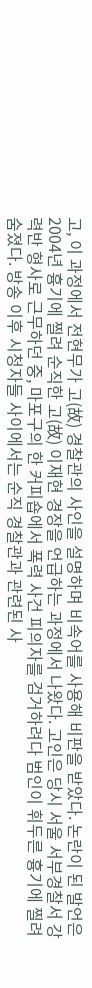고, 이 과정에서 전현무가 고(故) 경찰관의 사인을 설명하며 비속어를 사용해 비판을 받았다. 논란이 된 발언은 2004년 흉기에 찔려 순직한 고(故) 이재현 경장을 언급하는 과정에서 나왔다. 고인은 당시 서울 서부경찰서 강력반 형사로 근무하던 중, 마포구의 한 커피숍에서 폭력 사건 피의자를 검거하려다 범인이 휘두른 흉기에 찔려 숨졌다. 방송 이후 시청자들 사이에서는 순직 경찰관과 관련된 사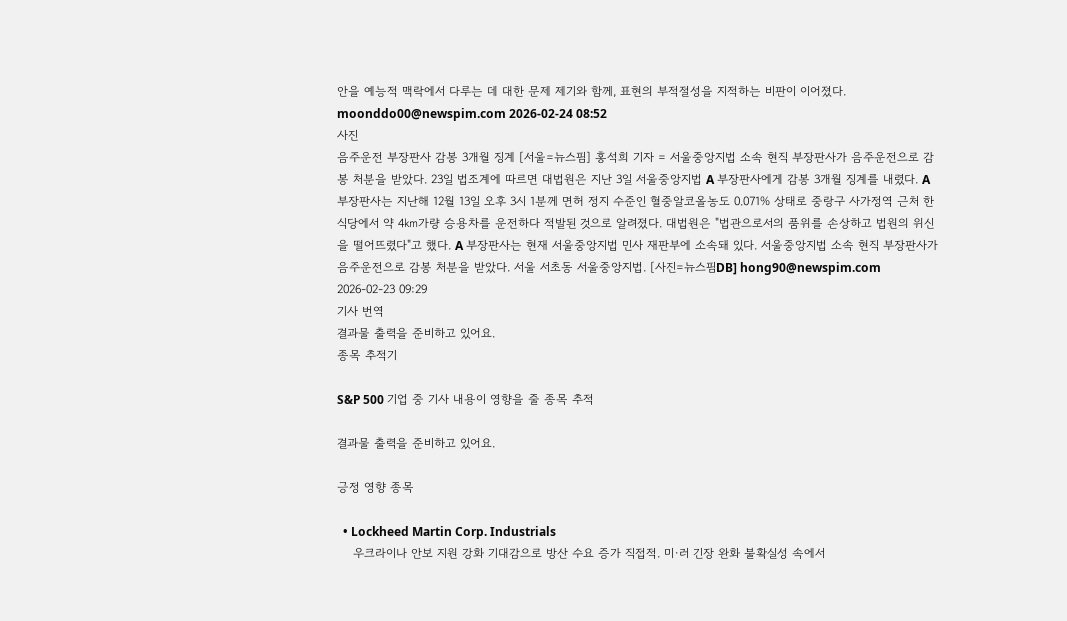안을 예능적 맥락에서 다루는 데 대한 문제 제기와 함께, 표현의 부적절성을 지적하는 비판이 이어졌다. moonddo00@newspim.com 2026-02-24 08:52
사진
음주운전 부장판사 감봉 3개월 징계 [서울=뉴스핌] 홍석희 기자 = 서울중앙지법 소속 현직 부장판사가 음주운전으로 감봉 처분을 받았다. 23일 법조계에 따르면 대법원은 지난 3일 서울중앙지법 A 부장판사에게 감봉 3개월 징계를 내렸다. A 부장판사는 지난해 12월 13일 오후 3시 1분께 면허 정지 수준인 혈중알코올농도 0.071% 상태로 중랑구 사가정역 근처 한식당에서 약 4㎞가량 승용차를 운전하다 적발된 것으로 알려졌다. 대법원은 "법관으로서의 품위를 손상하고 법원의 위신을 떨어뜨렸다"고 했다. A 부장판사는 현재 서울중앙지법 민사 재판부에 소속돼 있다. 서울중앙지법 소속 현직 부장판사가 음주운전으로 감봉 처분을 받았다. 서울 서초동 서울중앙지법. [사진=뉴스핌DB] hong90@newspim.com 2026-02-23 09:29
기사 번역
결과물 출력을 준비하고 있어요.
종목 추적기

S&P 500 기업 중 기사 내용이 영향을 줄 종목 추적

결과물 출력을 준비하고 있어요.

긍정 영향 종목

  • Lockheed Martin Corp. Industrials
    우크라이나 안보 지원 강화 기대감으로 방산 수요 증가 직접적. 미·러 긴장 완화 불확실성 속에서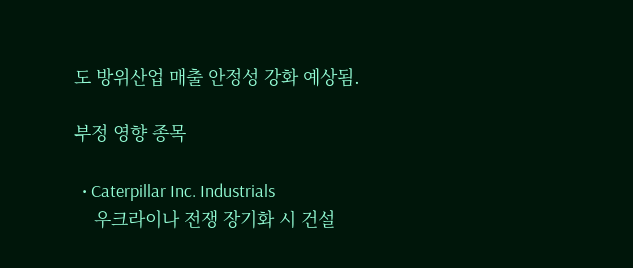도 방위산업 매출 안정성 강화 예상됨.

부정 영향 종목

  • Caterpillar Inc. Industrials
    우크라이나 전쟁 장기화 시 건설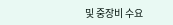및 중장비 수요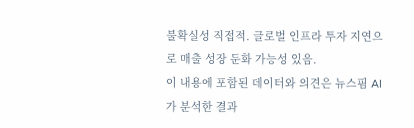불확실성 직접적. 글로벌 인프라 투자 지연으로 매출 성장 둔화 가능성 있음.
이 내용에 포함된 데이터와 의견은 뉴스핌 AI가 분석한 결과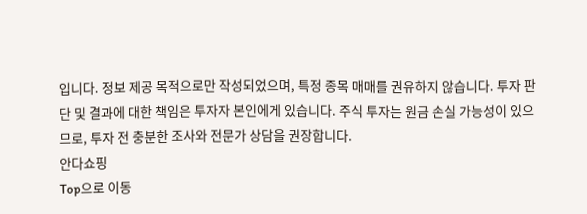입니다. 정보 제공 목적으로만 작성되었으며, 특정 종목 매매를 권유하지 않습니다. 투자 판단 및 결과에 대한 책임은 투자자 본인에게 있습니다. 주식 투자는 원금 손실 가능성이 있으므로, 투자 전 충분한 조사와 전문가 상담을 권장합니다.
안다쇼핑
Top으로 이동